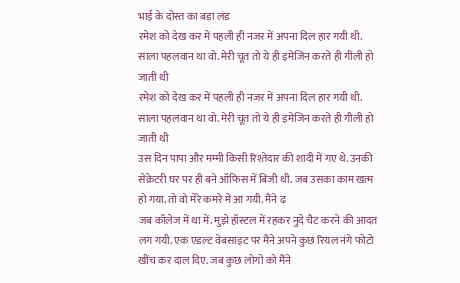भाई के दोस्त का बड़ा लंड
रमेश को देख कर में पहली ही नजर में अपना दिल हार गयी थी. साला पहलवान था वो. मेरी चूत तो ये ही इमेजिन करते ही गीली हो जाती थी
रमेश को देख कर में पहली ही नजर में अपना दिल हार गयी थी. साला पहलवान था वो. मेरी चूत तो ये ही इमेजिन करते ही गीली हो जाती थी
उस दिन पापा और मम्मी किसी रिश्तेदार की शादी में गए थे. उनकी सेक्रेटरी घर पर ही बने ऑफिस में बिजी थी. जब उसका काम खत्म हो गया. तो वो मेरे कमरे में आ गयी. मैंने ढ
जब कॉलेज में था में. मुझे हॉस्टल में रहकर नुदे चैट करने की आदत लग गयी. एक एडल्ट वेबसाइट पर मैंने अपने कुछ रियल नंगे फोटो खींच कर दाल दिए. जब कुछ लोगो को मैंने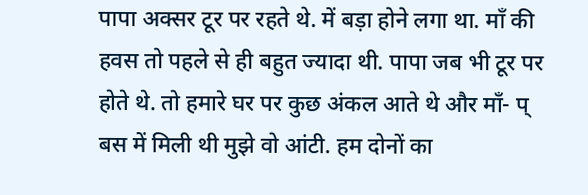पापा अक्सर टूर पर रहते थे. में बड़ा होने लगा था. माँ की हवस तो पहले से ही बहुत ज्यादा थी. पापा जब भी टूर पर होते थे. तो हमारे घर पर कुछ अंकल आते थे और माँ- प्
बस में मिली थी मुझे वो आंटी. हम दोनों का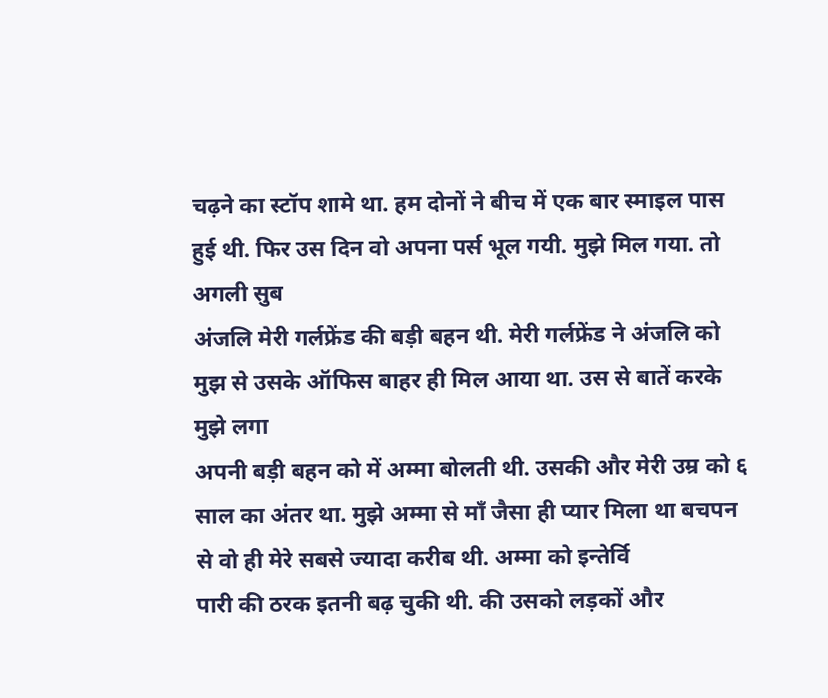चढ़ने का स्टॉप शामे था. हम दोनों ने बीच में एक बार स्माइल पास हुई थी. फिर उस दिन वो अपना पर्स भूल गयी. मुझे मिल गया. तो अगली सुब
अंजलि मेरी गर्लफ्रेंड की बड़ी बहन थी. मेरी गर्लफ्रेंड ने अंजलि को मुझ से उसके ऑफिस बाहर ही मिल आया था. उस से बातें करके मुझे लगा
अपनी बड़ी बहन को में अम्मा बोलती थी. उसकी और मेरी उम्र को ६ साल का अंतर था. मुझे अम्मा से माँ जैसा ही प्यार मिला था बचपन से वो ही मेरे सबसे ज्यादा करीब थी. अम्मा को इन्तेर्वि
पारी की ठरक इतनी बढ़ चुकी थी. की उसको लड़कों और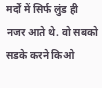मर्दों में सिर्फ लुंड ही नजर आते थे. वो सबको सडके करने किओ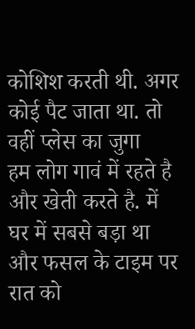कोशिश करती थी. अगर कोई पैट जाता था. तो वहीं प्लेस का जुगा
हम लोग गावं में रहते है और खेती करते है. में घर में सबसे बड़ा था और फसल के टाइम पर रात को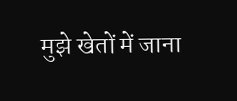मुझे खेतों में जाना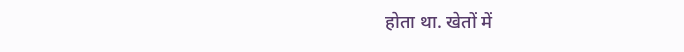होता था. खेतों में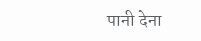पानी देना